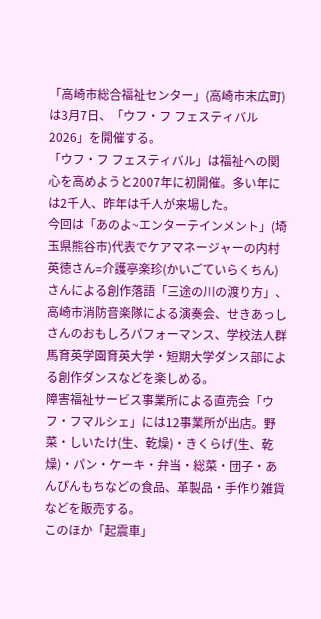「高崎市総合福祉センター」(高崎市末広町)は3月7日、「ウフ・フ フェスティバル2026」を開催する。
「ウフ・フ フェスティバル」は福祉への関心を高めようと2007年に初開催。多い年には2千人、昨年は千人が来場した。
今回は「あのよ~エンターテインメント」(埼玉県熊谷市)代表でケアマネージャーの内村英徳さん=介護亭楽珍(かいごていらくちん)さんによる創作落語「三途の川の渡り方」、高崎市消防音楽隊による演奏会、せきあっしさんのおもしろパフォーマンス、学校法人群馬育英学園育英大学・短期大学ダンス部による創作ダンスなどを楽しめる。
障害福祉サービス事業所による直売会「ウフ・フマルシェ」には12事業所が出店。野菜・しいたけ(生、乾燥)・きくらげ(生、乾燥)・パン・ケーキ・弁当・総菜・団子・あんぴんもちなどの食品、革製品・手作り雑貨などを販売する。
このほか「起震車」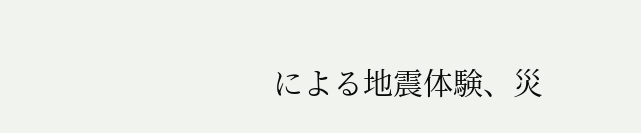による地震体験、災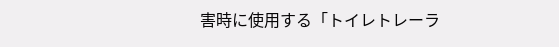害時に使用する「トイレトレーラ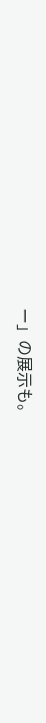ー」の展示も。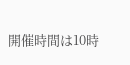開催時間は10時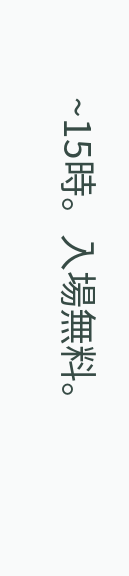~15時。入場無料。